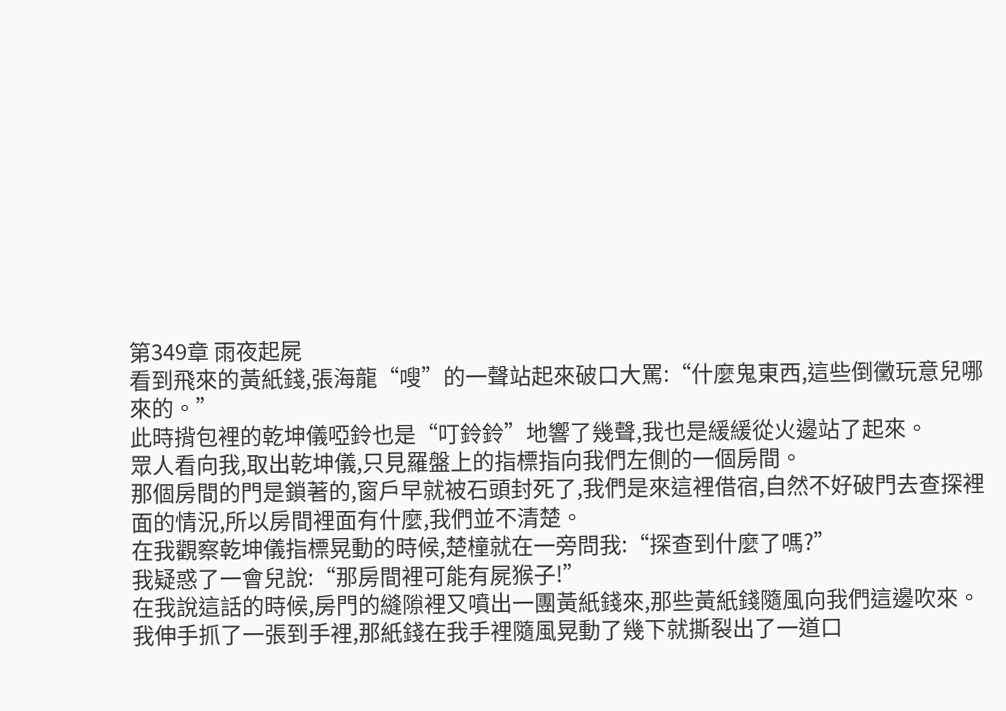第349章 雨夜起屍
看到飛來的黃紙錢,張海龍“嗖”的一聲站起來破口大罵:“什麼鬼東西,這些倒黴玩意兒哪來的。”
此時揹包裡的乾坤儀啞鈴也是“叮鈴鈴”地響了幾聲,我也是緩緩從火邊站了起來。
眾人看向我,取出乾坤儀,只見羅盤上的指標指向我們左側的一個房間。
那個房間的門是鎖著的,窗戶早就被石頭封死了,我們是來這裡借宿,自然不好破門去查探裡面的情況,所以房間裡面有什麼,我們並不清楚。
在我觀察乾坤儀指標晃動的時候,楚橦就在一旁問我:“探查到什麼了嗎?”
我疑惑了一會兒說:“那房間裡可能有屍猴子!”
在我說這話的時候,房門的縫隙裡又噴出一團黃紙錢來,那些黃紙錢隨風向我們這邊吹來。
我伸手抓了一張到手裡,那紙錢在我手裡隨風晃動了幾下就撕裂出了一道口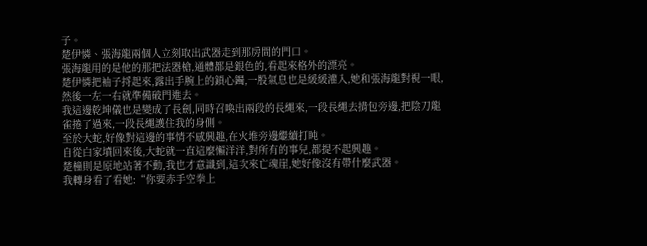子。
楚伊憐、張海龍兩個人立刻取出武器走到那房間的門口。
張海龍用的是他的那把法器槍,通體都是銀色的,看起來格外的漂亮。
楚伊憐把袖子捋起來,露出手腕上的鎖心鐲,一股氣息也是緩緩灌入,她和張海龍對視一眼,然後一左一右就準備破門進去。
我這邊乾坤儀也是變成了長劍,同時召喚出兩段的長繩來,一段長繩去揹包旁邊,把陰刀龍雀捲了過來,一段長繩護住我的身側。
至於大蛇,好像對這邊的事情不感興趣,在火堆旁邊繼續打盹。
自從白家墳回來後,大蛇就一直這麼懶洋洋,對所有的事兒,都提不起興趣。
楚橦則是原地站著不動,我也才意識到,這次來亡魂崖,她好像沒有帶什麼武器。
我轉身看了看她:“你要赤手空拳上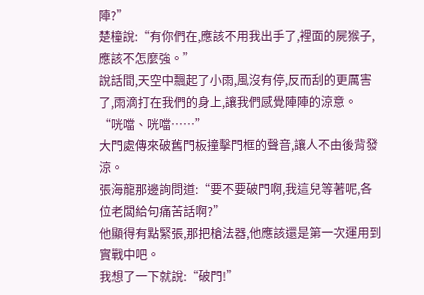陣?”
楚橦說:“有你們在,應該不用我出手了,裡面的屍猴子,應該不怎麼強。”
說話間,天空中飄起了小雨,風沒有停,反而刮的更厲害了,雨滴打在我們的身上,讓我們感覺陣陣的涼意。
“咣噹、咣噹……”
大門處傳來破舊門板撞擊門框的聲音,讓人不由後背發涼。
張海龍那邊詢問道:“要不要破門啊,我這兒等著呢,各位老闆給句痛苦話啊?”
他顯得有點緊張,那把槍法器,他應該還是第一次運用到實戰中吧。
我想了一下就說:“破門!”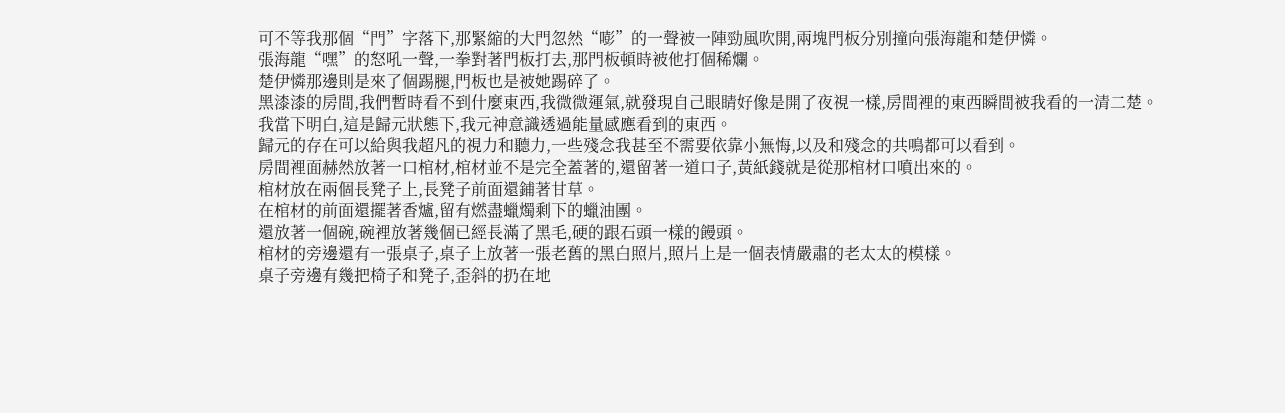可不等我那個“門”字落下,那緊縮的大門忽然“嘭”的一聲被一陣勁風吹開,兩塊門板分別撞向張海龍和楚伊憐。
張海龍“嘿”的怒吼一聲,一拳對著門板打去,那門板頓時被他打個稀爛。
楚伊憐那邊則是來了個踢腿,門板也是被她踢碎了。
黑漆漆的房間,我們暫時看不到什麼東西,我微微運氣,就發現自己眼睛好像是開了夜視一樣,房間裡的東西瞬間被我看的一清二楚。
我當下明白,這是歸元狀態下,我元神意識透過能量感應看到的東西。
歸元的存在可以給與我超凡的視力和聽力,一些殘念我甚至不需要依靠小無悔,以及和殘念的共鳴都可以看到。
房間裡面赫然放著一口棺材,棺材並不是完全蓋著的,還留著一道口子,黃紙錢就是從那棺材口噴出來的。
棺材放在兩個長凳子上,長凳子前面還鋪著甘草。
在棺材的前面還擺著香爐,留有燃盡蠟燭剩下的蠟油團。
還放著一個碗,碗裡放著幾個已經長滿了黑毛,硬的跟石頭一樣的饅頭。
棺材的旁邊還有一張桌子,桌子上放著一張老舊的黑白照片,照片上是一個表情嚴肅的老太太的模樣。
桌子旁邊有幾把椅子和凳子,歪斜的扔在地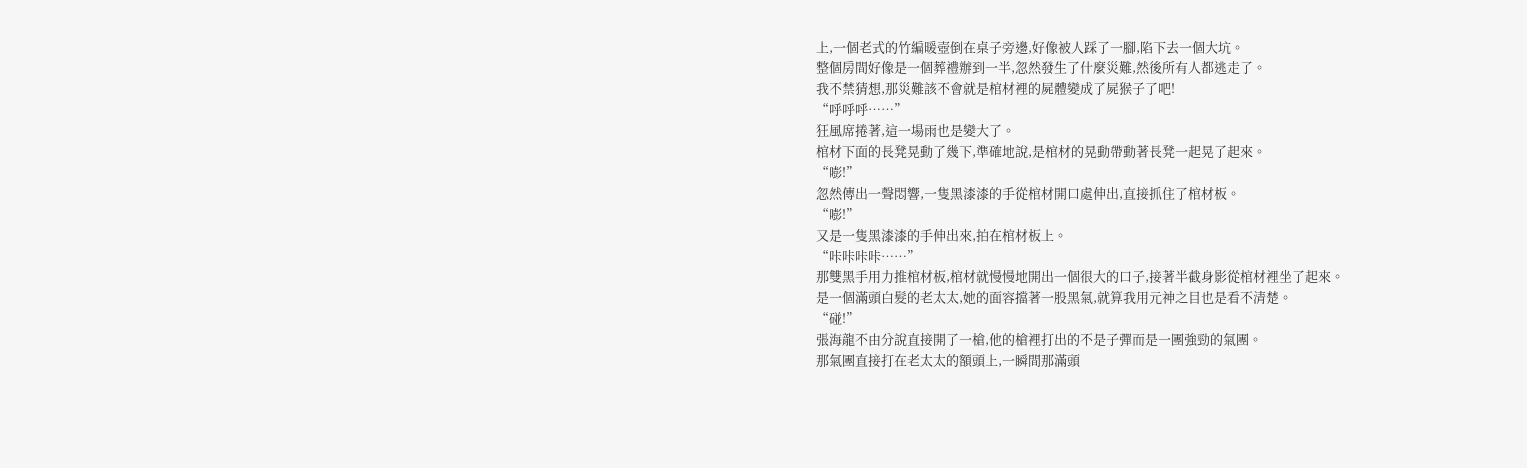上,一個老式的竹編暖壺倒在桌子旁邊,好像被人踩了一腳,陷下去一個大坑。
整個房間好像是一個葬禮辦到一半,忽然發生了什麼災難,然後所有人都逃走了。
我不禁猜想,那災難該不會就是棺材裡的屍體變成了屍猴子了吧!
“呼呼呼……”
狂風席捲著,這一場雨也是變大了。
棺材下面的長凳晃動了幾下,準確地說,是棺材的晃動帶動著長凳一起晃了起來。
“嘭!”
忽然傳出一聲悶響,一隻黑漆漆的手從棺材開口處伸出,直接抓住了棺材板。
“嘭!”
又是一隻黑漆漆的手伸出來,拍在棺材板上。
“咔咔咔咔……”
那雙黑手用力推棺材板,棺材就慢慢地開出一個很大的口子,接著半截身影從棺材裡坐了起來。
是一個滿頭白髮的老太太,她的面容擋著一股黑氣,就算我用元神之目也是看不清楚。
“碰!”
張海龍不由分說直接開了一槍,他的槍裡打出的不是子彈而是一團強勁的氣團。
那氣團直接打在老太太的額頭上,一瞬間那滿頭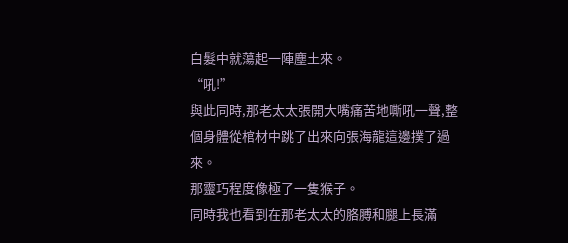白髮中就蕩起一陣塵土來。
“吼!”
與此同時,那老太太張開大嘴痛苦地嘶吼一聲,整個身體從棺材中跳了出來向張海龍這邊撲了過來。
那靈巧程度像極了一隻猴子。
同時我也看到在那老太太的胳膊和腿上長滿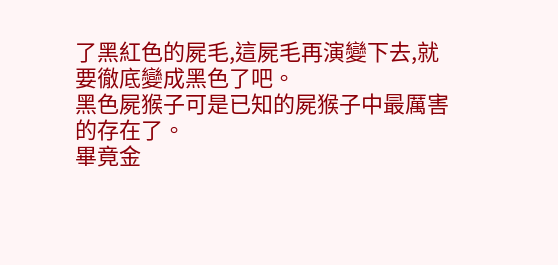了黑紅色的屍毛,這屍毛再演變下去,就要徹底變成黑色了吧。
黑色屍猴子可是已知的屍猴子中最厲害的存在了。
畢竟金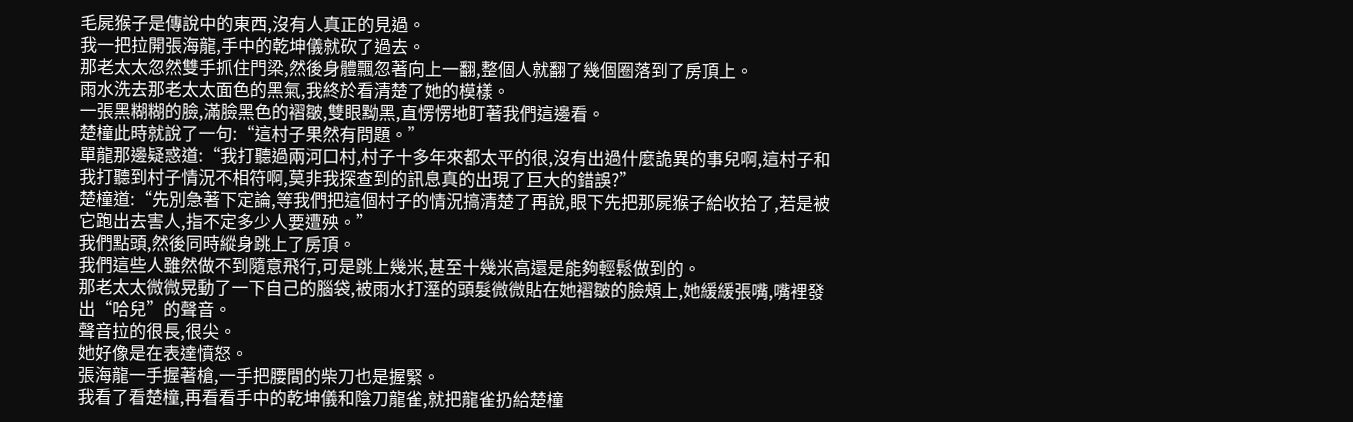毛屍猴子是傳說中的東西,沒有人真正的見過。
我一把拉開張海龍,手中的乾坤儀就砍了過去。
那老太太忽然雙手抓住門梁,然後身體飄忽著向上一翻,整個人就翻了幾個圈落到了房頂上。
雨水洗去那老太太面色的黑氣,我終於看清楚了她的模樣。
一張黑糊糊的臉,滿臉黑色的褶皺,雙眼黝黑,直愣愣地盯著我們這邊看。
楚橦此時就說了一句:“這村子果然有問題。”
單龍那邊疑惑道:“我打聽過兩河口村,村子十多年來都太平的很,沒有出過什麼詭異的事兒啊,這村子和我打聽到村子情況不相符啊,莫非我探查到的訊息真的出現了巨大的錯誤?”
楚橦道:“先別急著下定論,等我們把這個村子的情況搞清楚了再說,眼下先把那屍猴子給收拾了,若是被它跑出去害人,指不定多少人要遭殃。”
我們點頭,然後同時縱身跳上了房頂。
我們這些人雖然做不到隨意飛行,可是跳上幾米,甚至十幾米高還是能夠輕鬆做到的。
那老太太微微晃動了一下自己的腦袋,被雨水打溼的頭髮微微貼在她褶皺的臉頰上,她緩緩張嘴,嘴裡發出“哈兒”的聲音。
聲音拉的很長,很尖。
她好像是在表達憤怒。
張海龍一手握著槍,一手把腰間的柴刀也是握緊。
我看了看楚橦,再看看手中的乾坤儀和陰刀龍雀,就把龍雀扔給楚橦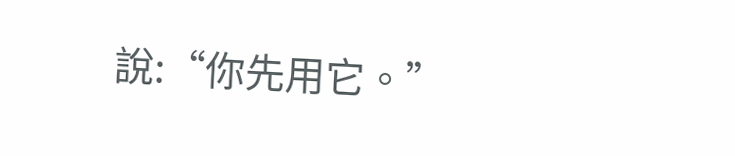說:“你先用它。”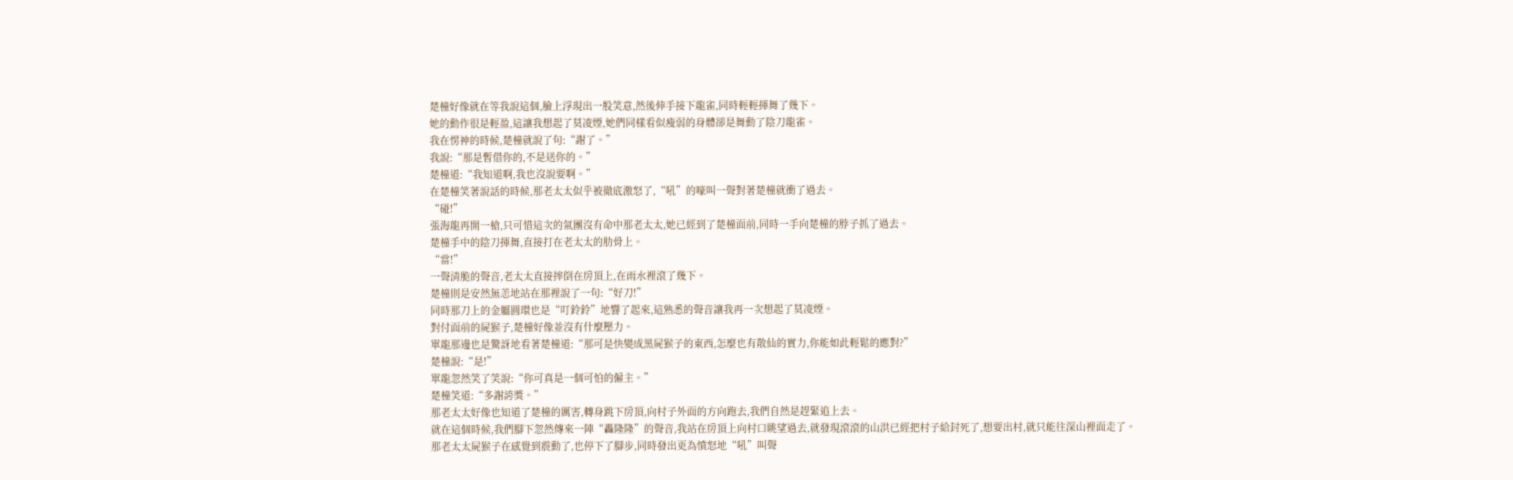楚橦好像就在等我說這個,臉上浮現出一股笑意,然後伸手接下龍雀,同時輕輕揮舞了幾下。
她的動作很是輕盈,這讓我想起了莫凌煙,她們同樣看似瘦弱的身體卻是舞動了陰刀龍雀。
我在愣神的時候,楚橦就說了句:“謝了。”
我說:“那是暫借你的,不是送你的。”
楚橦道:“我知道啊,我也沒說要啊。”
在楚橦笑著說話的時候,那老太太似乎被徹底激怒了,“吼”的嚎叫一聲對著楚橦就衝了過去。
“碰!”
張海龍再開一槍,只可惜這次的氣團沒有命中那老太太,她已經到了楚橦面前,同時一手向楚橦的脖子抓了過去。
楚橦手中的陰刀揮舞,直接打在老太太的肋骨上。
“當!”
一聲清脆的聲音,老太太直接摔倒在房頂上,在雨水裡滾了幾下。
楚橦則是安然無恙地站在那裡說了一句:“好刀!”
同時那刀上的金屬圓環也是“叮鈴鈴”地響了起來,這熟悉的聲音讓我再一次想起了莫凌煙。
對付面前的屍猴子,楚橦好像並沒有什麼壓力。
單龍那邊也是驚訝地看著楚橦道:“那可是快變成黑屍猴子的東西,怎麼也有散仙的實力,你能如此輕鬆的應對?”
楚橦說:“是!”
單龍忽然笑了笑說:“你可真是一個可怕的僱主。”
楚橦笑道:“多謝誇獎。”
那老太太好像也知道了楚橦的厲害,轉身跳下房頂,向村子外面的方向跑去,我們自然是趕緊追上去。
就在這個時候,我們腳下忽然傳來一陣“轟隆隆”的聲音,我站在房頂上向村口眺望過去,就發現滾滾的山洪已經把村子給封死了,想要出村,就只能往深山裡面走了。
那老太太屍猴子在感覺到震動了,也停下了腳步,同時發出更為憤怒地“吼”叫聲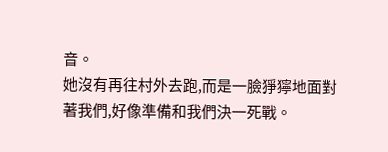音。
她沒有再往村外去跑,而是一臉猙獰地面對著我們,好像準備和我們決一死戰。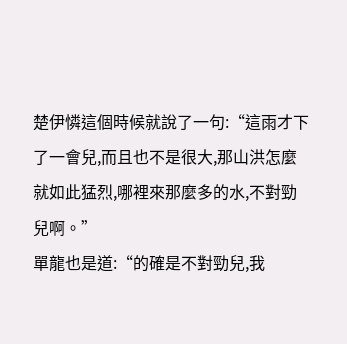楚伊憐這個時候就說了一句:“這雨才下了一會兒,而且也不是很大,那山洪怎麼就如此猛烈,哪裡來那麼多的水,不對勁兒啊。”
單龍也是道:“的確是不對勁兒,我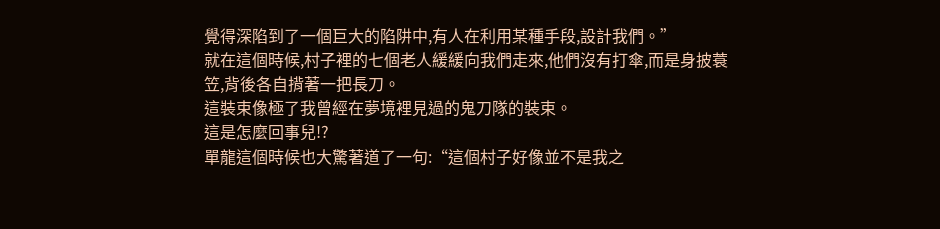覺得深陷到了一個巨大的陷阱中,有人在利用某種手段,設計我們。”
就在這個時候,村子裡的七個老人緩緩向我們走來,他們沒有打傘,而是身披蓑笠,背後各自揹著一把長刀。
這裝束像極了我曾經在夢境裡見過的鬼刀隊的裝束。
這是怎麼回事兒!?
單龍這個時候也大驚著道了一句:“這個村子好像並不是我之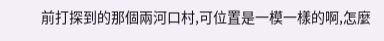前打探到的那個兩河口村,可位置是一模一樣的啊,怎麼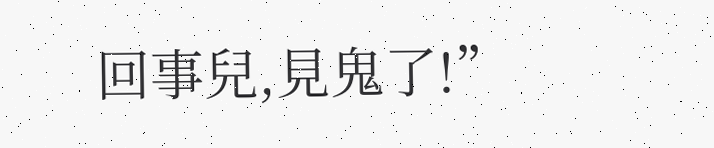回事兒,見鬼了!”